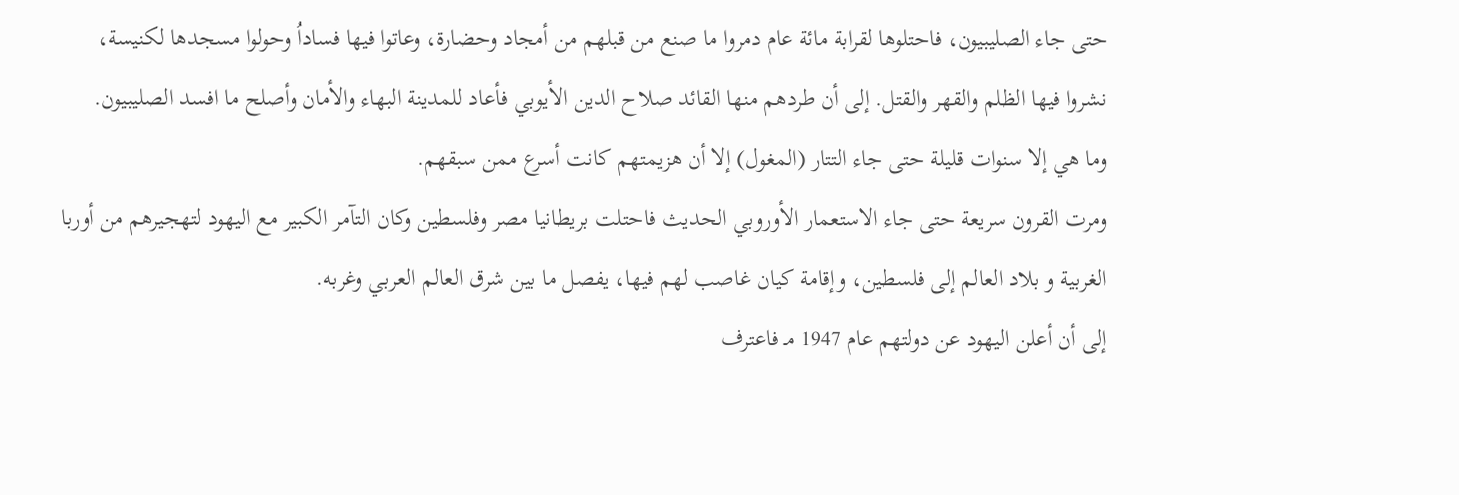حتى جاء الصليبيون، فاحتلوها لقرابة مائة عام دمروا ما صنع من قبلهم من أمجاد وحضارة، وعاتوا فيها فساداُ وحولوا مسجدها لكنيسة، نشروا فيها الظلم والقهر والقتل. إلى أن طردهم منها القائد صلاح الدين الأيوبي فأعاد للمدينة البهاء والأمان وأصلح ما افسد الصليبيون.
وما هي إلا سنوات قليلة حتى جاء التتار (المغول) إلا أن هزيمتهم كانت أسرع ممن سبقهم.
ومرت القرون سريعة حتى جاء الاستعمار الأوروبي الحديث فاحتلت بريطانيا مصر وفلسطين وكان التآمر الكبير مع اليهود لتهجيرهم من أوربا الغربية و بلاد العالم إلى فلسطين، وإقامة كيان غاصب لهم فيها، يفصل ما بين شرق العالم العربي وغربه.
إلى أن أعلن اليهود عن دولتهم عام 1947 مـ فاعترف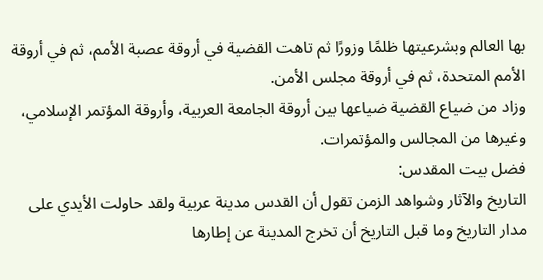بها العالم وبشرعيتها ظلمًا وزورًا ثم تاهت القضية في أروقة عصبة الأمم، ثم في أروقة الأمم المتحدة، ثم في أروقة مجلس الأمن.
وزاد من ضياع القضية ضياعها بين أروقة الجامعة العربية، وأروقة المؤتمر الإسلامي، وغيرها من المجالس والمؤتمرات.
فضل بيت المقدس:
التاريخ والآثار وشواهد الزمن تقول أن القدس مدينة عربية ولقد حاولت الأيدي على مدار التاريخ وما قبل التاريخ أن تخرج المدينة عن إطارها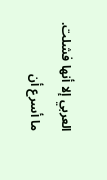العربي إلا أنها فشلت.
ما أسرع أن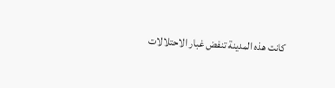كانت هذه المدينة تنفض غبار الاحتلالات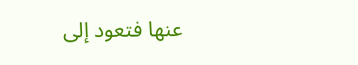عنها فتعود إلى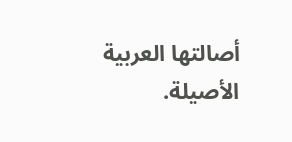أصالتها العربية الأصيلة.